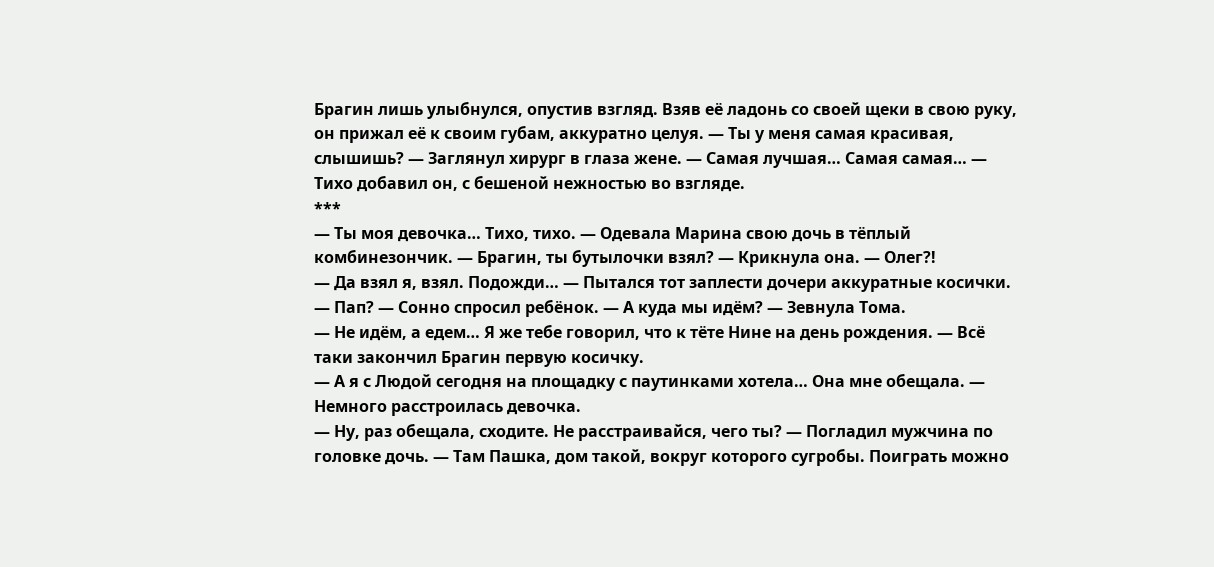Брагин лишь улыбнулся, опустив взгляд. Взяв её ладонь со своей щеки в свою руку, он прижал её к своим губам, аккуратно целуя. — Ты у меня самая красивая, слышишь? — Заглянул хирург в глаза жене. — Самая лучшая… Самая самая… — Тихо добавил он, с бешеной нежностью во взгляде.
***
— Ты моя девочка… Тихо, тихо. — Одевала Марина свою дочь в тёплый комбинезончик. — Брагин, ты бутылочки взял? — Крикнула она. — Олег?!
— Да взял я, взял. Подожди… — Пытался тот заплести дочери аккуратные косички.
— Пап? — Сонно спросил ребёнок. — А куда мы идём? — Зевнула Тома.
— Не идём, а едем… Я же тебе говорил, что к тёте Нине на день рождения. — Всё таки закончил Брагин первую косичку.
— А я с Людой сегодня на площадку с паутинками хотела… Она мне обещала. — Немного расстроилась девочка.
— Ну, раз обещала, сходите. Не расстраивайся, чего ты? — Погладил мужчина по головке дочь. — Там Пашка, дом такой, вокруг которого сугробы. Поиграть можно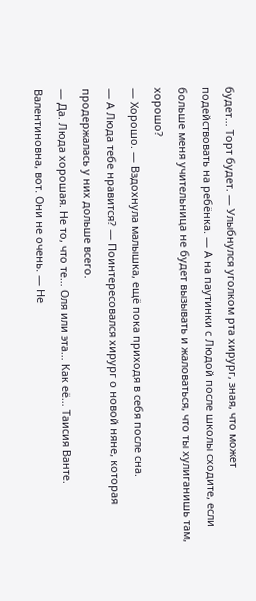будет… Торт будет. — Улыбнулся уголком рта хирург, зная, что может подействовать на ребёнка. — А на паутинки с Людой после школы сходите, если больше меня учительница не будет вызывать и жаловаться, что ты хулиганишь там, хорошо?
— Хорошо. — Вздохнула малышка, ещё пока приходя в себя после сна.
— А Люда тебе нравится? — Поинтересовался хирург о новой няне, которая продержалась у них дольше всего.
— Да. Люда хорошая. Не то, что те… Оля или эта… Как её… Таисия Ванте. Валентиновна, вот. Они не очень. — Не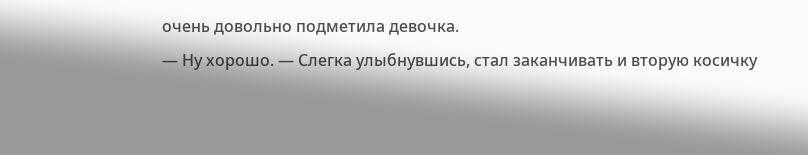очень довольно подметила девочка.
— Ну хорошо. — Слегка улыбнувшись, стал заканчивать и вторую косичку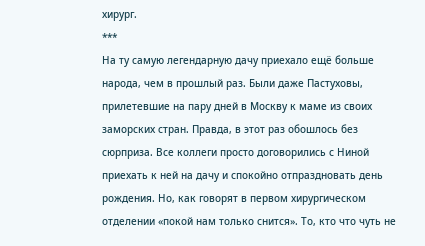хирург.
***
На ту самую легендарную дачу приехало ещё больше народа, чем в прошлый раз. Были даже Пастуховы, прилетевшие на пару дней в Москву к маме из своих заморских стран. Правда, в этот раз обошлось без сюрприза. Все коллеги просто договорились с Ниной приехать к ней на дачу и спокойно отпраздновать день рождения. Но, как говорят в первом хирургическом отделении «покой нам только снится». То, кто что чуть не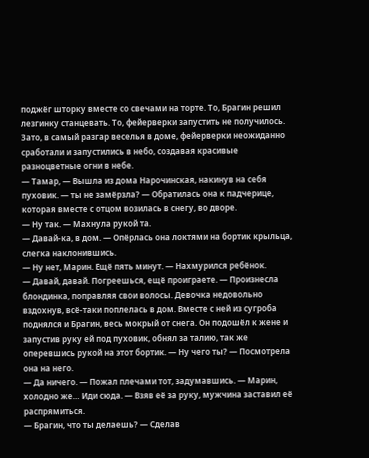поджёг шторку вместе со свечами на торте. То, Брагин решил лезгинку станцевать. То, фейерверки запустить не получилось. Зато, в самый разгар веселья в доме, фейерверки неожиданно сработали и запустились в небо, создавая красивые разноцветные огни в небе.
— Тамар, — Вышла из дома Нарочинская, накинув на себя пуховик. — ты не замёрзла? — Обратилась она к падчерице, которая вместе с отцом возилась в снегу, во дворе.
— Ну так. — Махнула рукой та.
— Давай-ка, в дом. — Опёрлась она локтями на бортик крыльца, слегка наклонившись.
— Ну нет, Марин. Ещё пять минут. — Нахмурился ребёнок.
— Давай, давай. Погреешься, ещё проиграете. — Произнесла блондинка, поправляя свои волосы. Девочка недовольно вздохнув, всё-таки поплелась в дом. Вместе с ней из сугроба поднялся и Брагин, весь мокрый от снега. Он подошёл к жене и запустив руку ей под пуховик, обнял за талию, так же оперевшись рукой на этот бортик. — Ну чего ты? — Посмотрела она на него.
— Да ничего. — Пожал плечами тот, задумавшись. — Марин, холодно же… Иди сюда. — Взяв её за руку, мужчина заставил её распрямиться.
— Брагин, что ты делаешь? — Сделав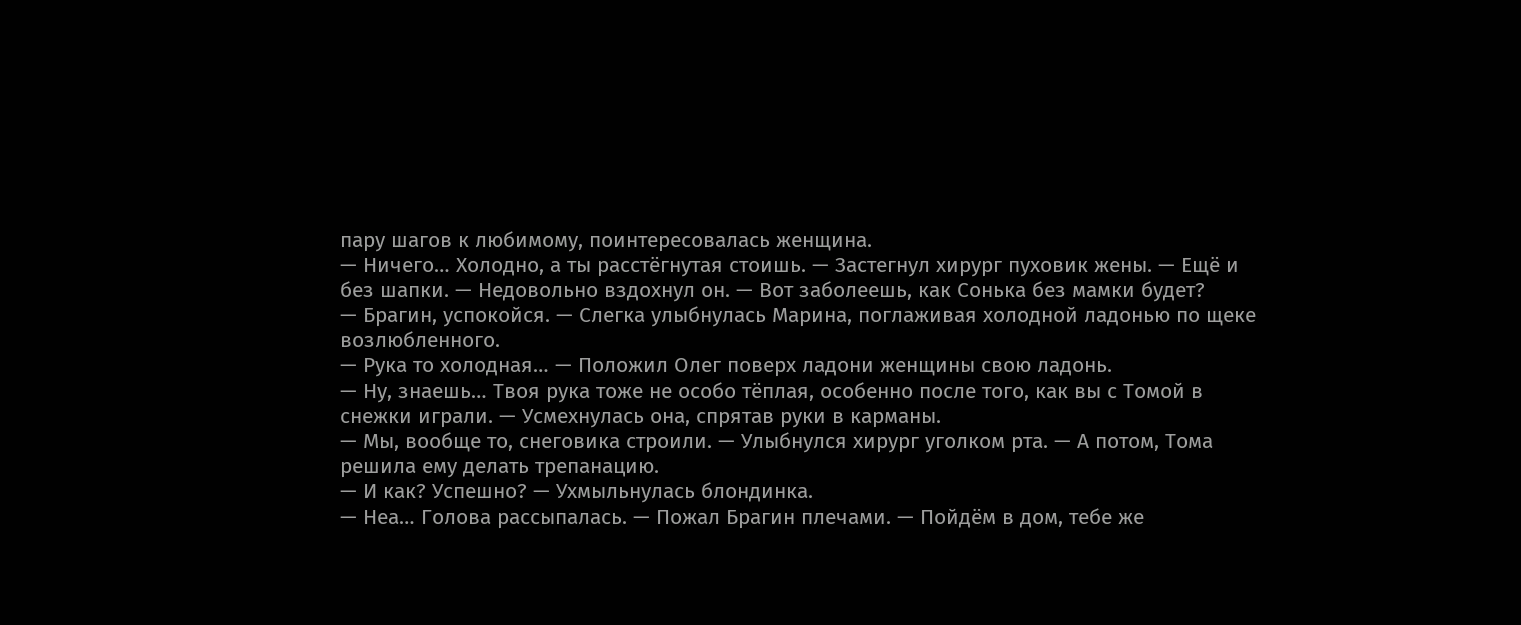пару шагов к любимому, поинтересовалась женщина.
— Ничего… Холодно, а ты расстёгнутая стоишь. — Застегнул хирург пуховик жены. — Ещё и без шапки. — Недовольно вздохнул он. — Вот заболеешь, как Сонька без мамки будет?
— Брагин, успокойся. — Слегка улыбнулась Марина, поглаживая холодной ладонью по щеке возлюбленного.
— Рука то холодная… — Положил Олег поверх ладони женщины свою ладонь.
— Ну, знаешь… Твоя рука тоже не особо тёплая, особенно после того, как вы с Томой в снежки играли. — Усмехнулась она, спрятав руки в карманы.
— Мы, вообще то, снеговика строили. — Улыбнулся хирург уголком рта. — А потом, Тома решила ему делать трепанацию.
— И как? Успешно? — Ухмыльнулась блондинка.
— Неа… Голова рассыпалась. — Пожал Брагин плечами. — Пойдём в дом, тебе же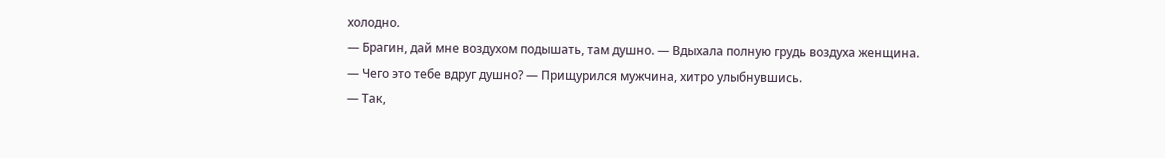холодно.
— Брагин, дай мне воздухом подышать, там душно. — Вдыхала полную грудь воздуха женщина.
— Чего это тебе вдруг душно? — Прищурился мужчина, хитро улыбнувшись.
— Так,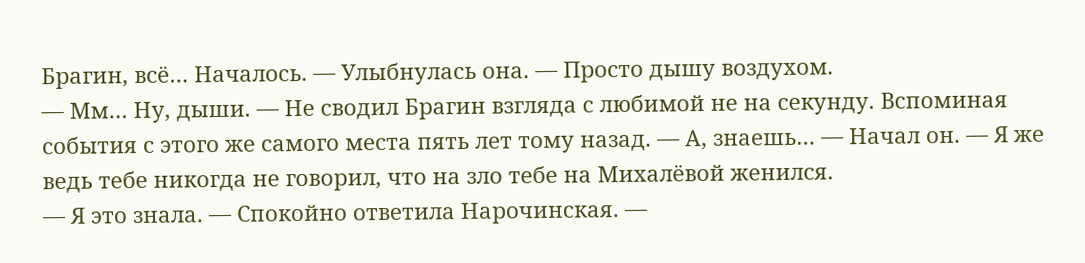Брагин, всё… Началось. — Улыбнулась она. — Просто дышу воздухом.
— Мм… Ну, дыши. — Не сводил Брагин взгляда с любимой не на секунду. Вспоминая события с этого же самого места пять лет тому назад. — А, знаешь… — Начал он. — Я же ведь тебе никогда не говорил, что на зло тебе на Михалёвой женился.
— Я это знала. — Спокойно ответила Нарочинская. —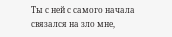Ты с ней с самого начала связался на зло мне,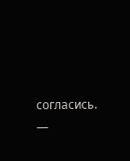согласись. —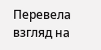Перевела взгляд на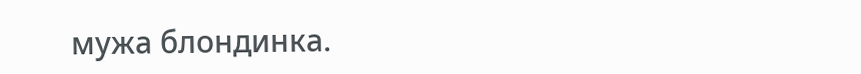мужа блондинка.